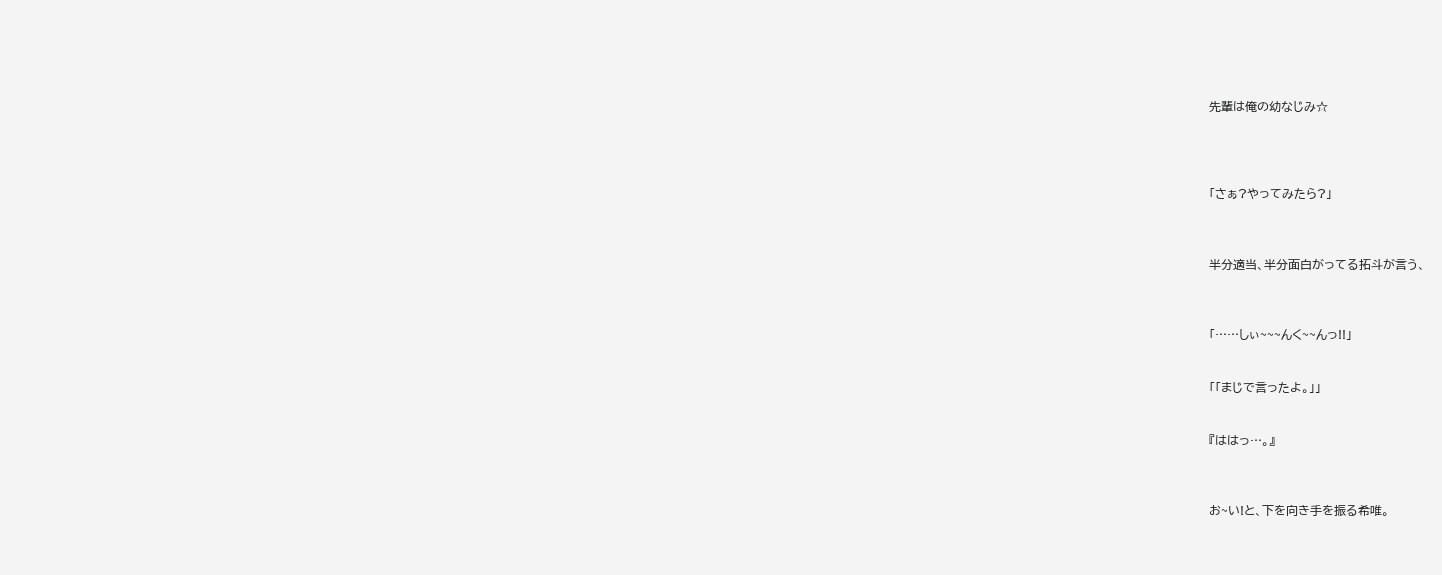先輩は俺の幼なじみ☆




「さぁ?やってみたら?」



半分適当、半分面白がってる拓斗が言う、



「……しぃ~~~んく~~んっ!!」


「「まじで言ったよ。」」


『ははっ…。』



お~い!と、下を向き手を振る希唯。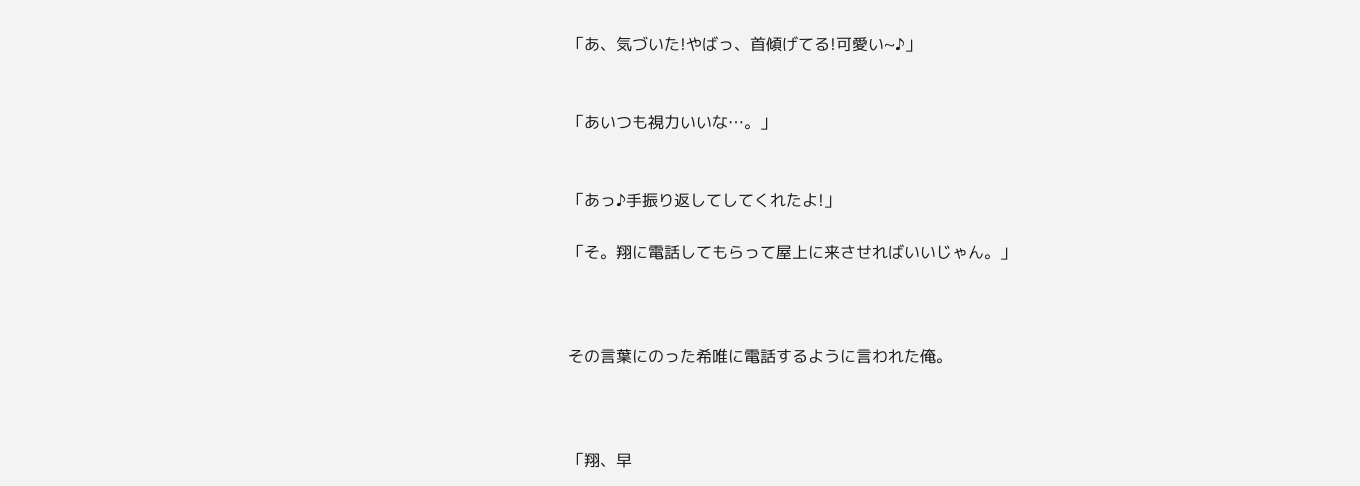「あ、気づいた!やばっ、首傾げてる!可愛い~♪」


「あいつも視力いいな…。」


「あっ♪手振り返してしてくれたよ!」

「そ。翔に電話してもらって屋上に来させればいいじゃん。」



その言葉にのった希唯に電話するように言われた俺。



「翔、早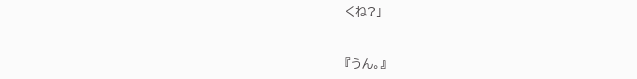くね?」


『うん。』